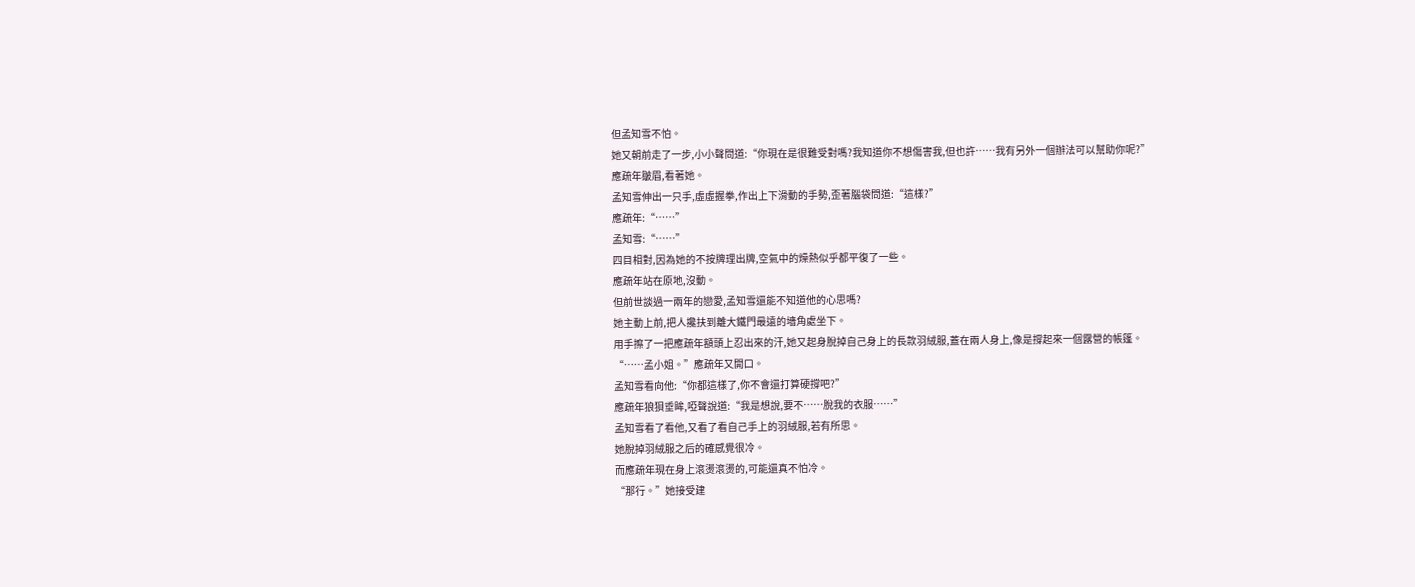但孟知雪不怕。
她又朝前走了一步,小小聲問道:“你現在是很難受對嗎?我知道你不想傷害我,但也許……我有另外一個辦法可以幫助你呢?”
應疏年皺眉,看著她。
孟知雪伸出一只手,虛虛握拳,作出上下滑動的手勢,歪著腦袋問道:“這樣?”
應疏年:“……”
孟知雪:“……”
四目相對,因為她的不按牌理出牌,空氣中的燥熱似乎都平復了一些。
應疏年站在原地,沒動。
但前世談過一兩年的戀愛,孟知雪還能不知道他的心思嗎?
她主動上前,把人攙扶到離大鐵門最遠的墻角處坐下。
用手擦了一把應疏年額頭上忍出來的汗,她又起身脫掉自己身上的長款羽絨服,蓋在兩人身上,像是撐起來一個露營的帳篷。
“……孟小姐。”應疏年又開口。
孟知雪看向他:“你都這樣了,你不會還打算硬撐吧?”
應疏年狼狽垂眸,啞聲說道:“我是想說,要不……脫我的衣服……”
孟知雪看了看他,又看了看自己手上的羽絨服,若有所思。
她脫掉羽絨服之后的確感覺很冷。
而應疏年現在身上滾燙滾燙的,可能還真不怕冷。
“那行。”她接受建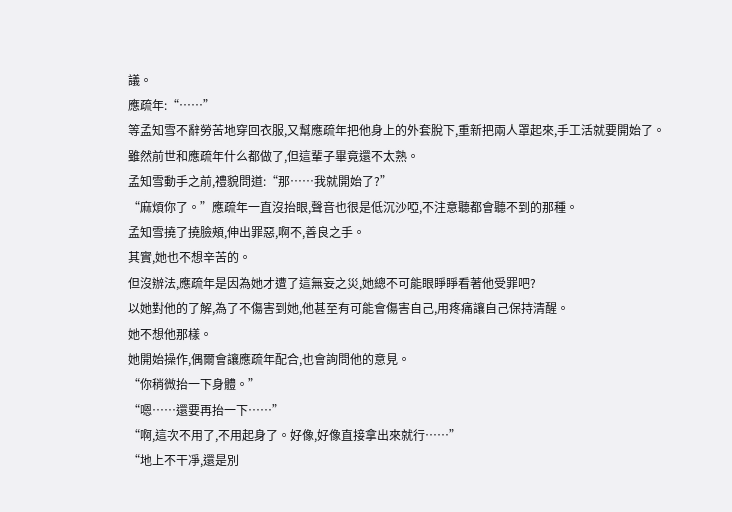議。
應疏年:“……”
等孟知雪不辭勞苦地穿回衣服,又幫應疏年把他身上的外套脫下,重新把兩人罩起來,手工活就要開始了。
雖然前世和應疏年什么都做了,但這輩子畢竟還不太熟。
孟知雪動手之前,禮貌問道:“那……我就開始了?”
“麻煩你了。”應疏年一直沒抬眼,聲音也很是低沉沙啞,不注意聽都會聽不到的那種。
孟知雪撓了撓臉頰,伸出罪惡,啊不,善良之手。
其實,她也不想辛苦的。
但沒辦法,應疏年是因為她才遭了這無妄之災,她總不可能眼睜睜看著他受罪吧?
以她對他的了解,為了不傷害到她,他甚至有可能會傷害自己,用疼痛讓自己保持清醒。
她不想他那樣。
她開始操作,偶爾會讓應疏年配合,也會詢問他的意見。
“你稍微抬一下身體。”
“嗯……還要再抬一下……”
“啊,這次不用了,不用起身了。好像,好像直接拿出來就行……”
“地上不干凈,還是別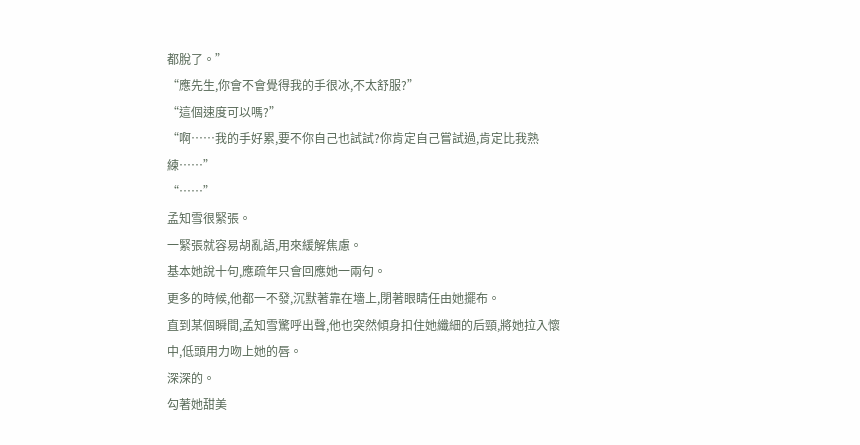都脫了。”
“應先生,你會不會覺得我的手很冰,不太舒服?”
“這個速度可以嗎?”
“啊……我的手好累,要不你自己也試試?你肯定自己嘗試過,肯定比我熟練……”
“……”
孟知雪很緊張。
一緊張就容易胡亂語,用來緩解焦慮。
基本她說十句,應疏年只會回應她一兩句。
更多的時候,他都一不發,沉默著靠在墻上,閉著眼睛任由她擺布。
直到某個瞬間,孟知雪驚呼出聲,他也突然傾身扣住她纖細的后頸,將她拉入懷中,低頭用力吻上她的唇。
深深的。
勾著她甜美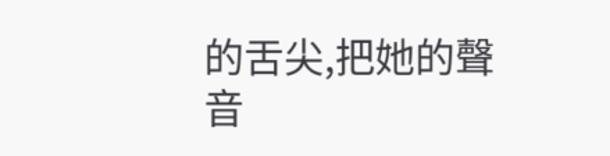的舌尖,把她的聲音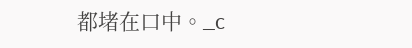都堵在口中。_c